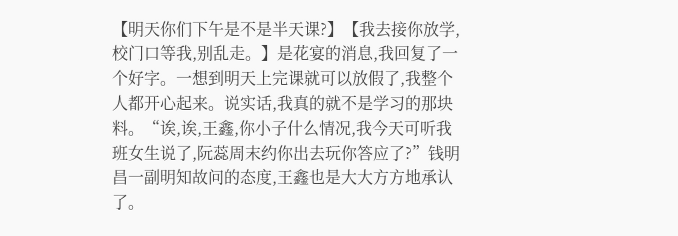【明天你们下午是不是半天课?】【我去接你放学,校门口等我,别乱走。】是花宴的消息,我回复了一个好字。一想到明天上完课就可以放假了,我整个人都开心起来。说实话,我真的就不是学习的那块料。“诶,诶,王鑫,你小子什么情况,我今天可听我班女生说了,阮蕊周末约你出去玩你答应了?”钱明昌一副明知故问的态度,王鑫也是大大方方地承认了。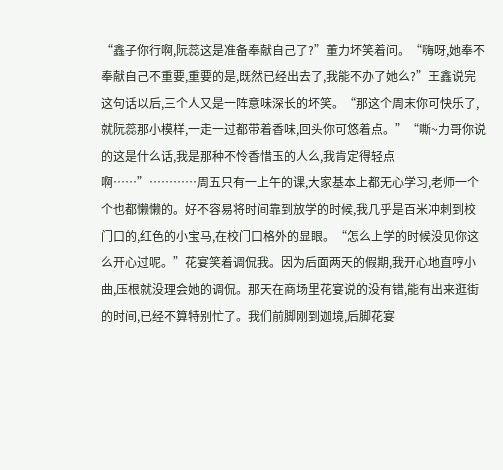“鑫子你行啊,阮蕊这是准备奉献自己了?”董力坏笑着问。“嗨呀,她奉不奉献自己不重要,重要的是,既然已经出去了,我能不办了她么?”王鑫说完这句话以后,三个人又是一阵意味深长的坏笑。“那这个周末你可快乐了,就阮蕊那小模样,一走一过都带着香味,回头你可悠着点。”“嘶~力哥你说的这是什么话,我是那种不怜香惜玉的人么,我肯定得轻点啊……”…………周五只有一上午的课,大家基本上都无心学习,老师一个个也都懒懒的。好不容易将时间靠到放学的时候,我几乎是百米冲刺到校门口的,红色的小宝马,在校门口格外的显眼。“怎么上学的时候没见你这么开心过呢。”花宴笑着调侃我。因为后面两天的假期,我开心地直哼小曲,压根就没理会她的调侃。那天在商场里花宴说的没有错,能有出来逛街的时间,已经不算特别忙了。我们前脚刚到迦境,后脚花宴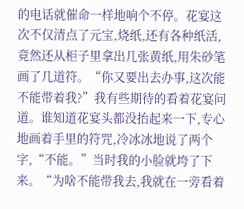的电话就催命一样地响个不停。花宴这次不仅清点了元宝,烧纸,还有各种纸活,竟然还从柜子里拿出几张黄纸,用朱砂笔画了几道符。“你又要出去办事,这次能不能带着我?”我有些期待的看着花宴问道。谁知道花宴头都没抬起来一下,专心地画着手里的符咒,冷冰冰地说了两个字,“不能。”当时我的小脸就垮了下来。“为啥不能带我去,我就在一旁看着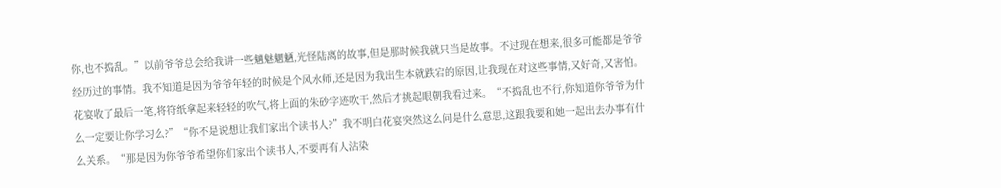你,也不捣乱。”以前爷爷总会给我讲一些魑魅魍魉,光怪陆离的故事,但是那时候我就只当是故事。不过现在想来,很多可能都是爷爷经历过的事情。我不知道是因为爷爷年轻的时候是个风水师,还是因为我出生本就跌宕的原因,让我现在对这些事情,又好奇,又害怕。花宴收了最后一笔,将符纸拿起来轻轻的吹气,将上面的朱砂字迹吹干,然后才挑起眼朝我看过来。“不捣乱也不行,你知道你爷爷为什么一定要让你学习么?”“你不是说想让我们家出个读书人?”我不明白花宴突然这么问是什么意思,这跟我要和她一起出去办事有什么关系。“那是因为你爷爷希望你们家出个读书人,不要再有人沾染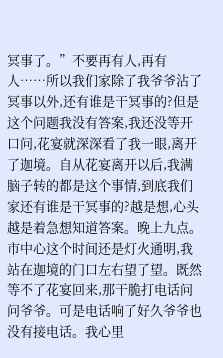冥事了。”不要再有人,再有人……所以我们家除了我爷爷沾了冥事以外,还有谁是干冥事的?但是这个问题我没有答案,我还没等开口问,花宴就深深看了我一眼,离开了迦境。自从花宴离开以后,我满脑子转的都是这个事情,到底我们家还有谁是干冥事的?越是想,心头越是着急想知道答案。晚上九点。市中心这个时间还是灯火通明,我站在迦境的门口左右望了望。既然等不了花宴回来,那干脆打电话问问爷爷。可是电话响了好久爷爷也没有接电话。我心里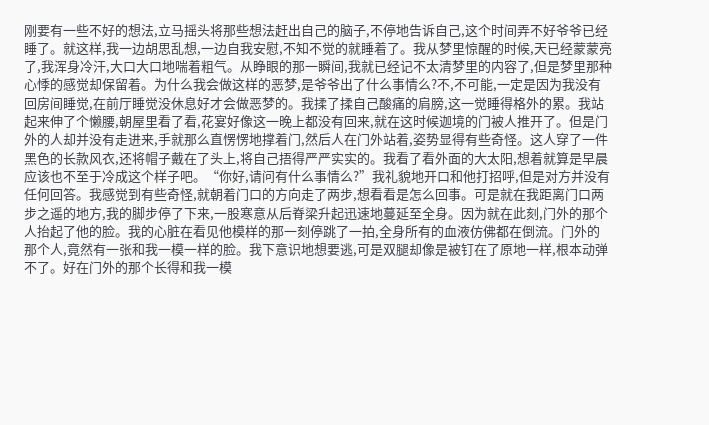刚要有一些不好的想法,立马摇头将那些想法赶出自己的脑子,不停地告诉自己,这个时间弄不好爷爷已经睡了。就这样,我一边胡思乱想,一边自我安慰,不知不觉的就睡着了。我从梦里惊醒的时候,天已经蒙蒙亮了,我浑身冷汗,大口大口地喘着粗气。从睁眼的那一瞬间,我就已经记不太清梦里的内容了,但是梦里那种心悸的感觉却保留着。为什么我会做这样的恶梦,是爷爷出了什么事情么?不,不可能,一定是因为我没有回房间睡觉,在前厅睡觉没休息好才会做恶梦的。我揉了揉自己酸痛的肩膀,这一觉睡得格外的累。我站起来伸了个懒腰,朝屋里看了看,花宴好像这一晚上都没有回来,就在这时候迦境的门被人推开了。但是门外的人却并没有走进来,手就那么直愣愣地撑着门,然后人在门外站着,姿势显得有些奇怪。这人穿了一件黑色的长款风衣,还将帽子戴在了头上,将自己捂得严严实实的。我看了看外面的大太阳,想着就算是早晨应该也不至于冷成这个样子吧。“你好,请问有什么事情么?”我礼貌地开口和他打招呼,但是对方并没有任何回答。我感觉到有些奇怪,就朝着门口的方向走了两步,想看看是怎么回事。可是就在我距离门口两步之遥的地方,我的脚步停了下来,一股寒意从后脊梁升起迅速地蔓延至全身。因为就在此刻,门外的那个人抬起了他的脸。我的心脏在看见他模样的那一刻停跳了一拍,全身所有的血液仿佛都在倒流。门外的那个人,竟然有一张和我一模一样的脸。我下意识地想要逃,可是双腿却像是被钉在了原地一样,根本动弹不了。好在门外的那个长得和我一模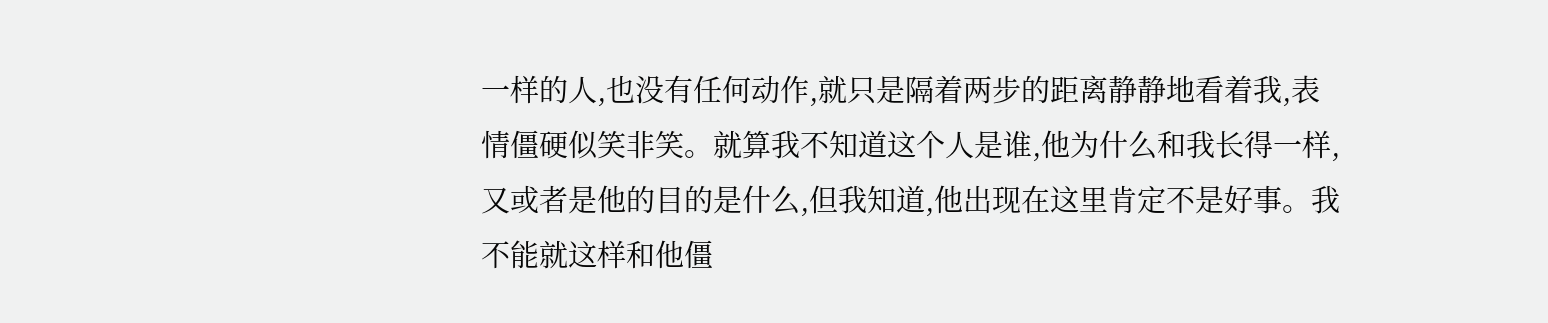一样的人,也没有任何动作,就只是隔着两步的距离静静地看着我,表情僵硬似笑非笑。就算我不知道这个人是谁,他为什么和我长得一样,又或者是他的目的是什么,但我知道,他出现在这里肯定不是好事。我不能就这样和他僵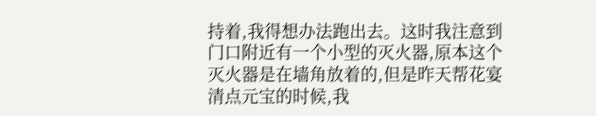持着,我得想办法跑出去。这时我注意到门口附近有一个小型的灭火器,原本这个灭火器是在墙角放着的,但是昨天帮花宴清点元宝的时候,我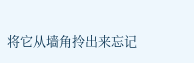将它从墙角拎出来忘记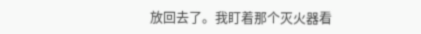放回去了。我盯着那个灭火器看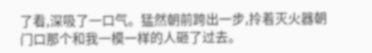了看,深吸了一口气。猛然朝前跨出一步,拎着灭火器朝门口那个和我一模一样的人砸了过去。